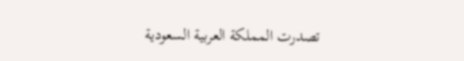تصدرت المملكة العربية السعودية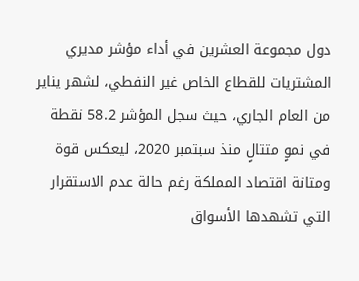دول مجموعة العشرين في أداء مؤشر مديري المشتريات للقطاع الخاص غير النفطي، لشهر يناير من العام الجاري، حيث سجل المؤشر 58.2 نقطة في نموٍ متتالٍ منذ سبتمبر 2020، ليعكس قوة ومتانة اقتصاد المملكة رغم حالة عدم الاستقرار التي تشهدها الأسواق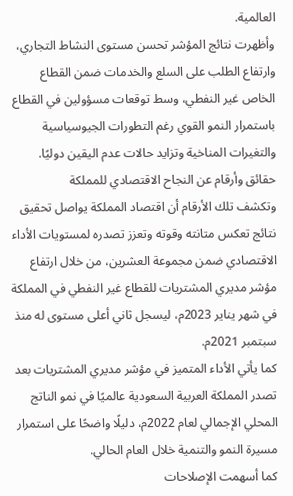العالمية.
وأظهرت نتائج المؤشر تحسن مستوى النشاط التجاري، وارتفاع الطلب على السلع والخدمات ضمن القطاع الخاص غير النفطي، وسط توقعات مسؤولين في القطاع باستمرار النمو القوي رغم التطورات الجيوسياسية والتغيرات المناخية وتزايد حالات عدم اليقين دوليًا.
حقائق وأرقام عن النجاح الاقتصادي للمملكة
وتكشف تلك الأرقام أن اقتصاد المملكة يواصل تحقيق نتائج تعكس متانته وقوته وتعزز تصدره لمستويات الأداء الاقتصادي ضمن مجموعة العشرين، من خلال ارتفاع مؤشر مديري المشتريات للقطاع غير النفطي في المملكة في شهر يناير 2023م، ليسجل ثاني أعلى مستوى له منذ سبتمبر 2021م.
كما يأتي الأداء المتميز في مؤشر مديري المشتريات بعد تصدر المملكة العربية السعودية عالميًا في نمو الناتج المحلي الإجمالي لعام 2022م، دليلًا واضحًا على استمرار مسيرة النمو والتنمية خلال العام الحالي.
كما أسهمت الإصلاحات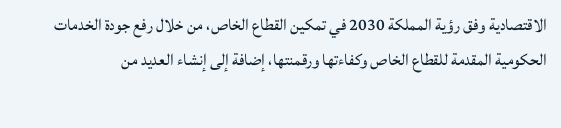الاقتصادية وفق رؤية المملكة 2030 في تمكين القطاع الخاص، من خلال رفع جودة الخدمات الحكومية المقدمة للقطاع الخاص وكفاءتها ورقمنتها، إضافة إلى إنشاء العديد من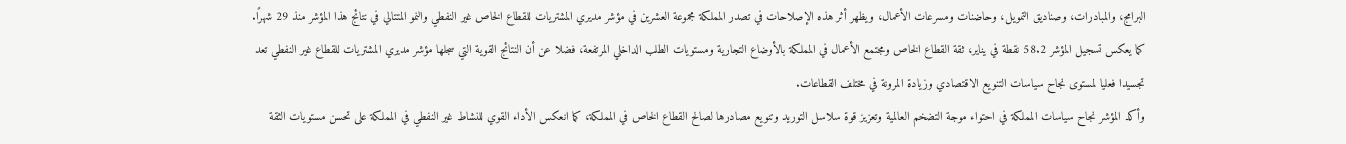البرامج، والمبادرات، وصناديق التمويل، وحاضنات ومسرعات الأعمال، ويظهر أثر هذه الإصلاحات في تصدر المملكة مجموعة العشرين في مؤشر مديري المشتريات للقطاع الخاص غير النفطي والنمو المتتالي في نتائج هذا المؤشر منذ 29 شهرًا.
كما يعكس تسجيل المؤشر 58.2 نقطة في يناير، ثقة القطاع الخاص ومجتمع الأعمال في المملكة بالأوضاع التجارية ومستويات الطلب الداخلي المرتفعة، فضلا عن أن النتائج القوية التي سجلها مؤشر مديري المشتريات للقطاع غير النفطي تعد تجسيدا فعليا لمستوى نجاح سياسات التنويع الاقتصادي وزيادة المرونة في مختلف القطاعات.
وأكد المؤشر نجاح سياسات المملكة في احتواء موجة التضخم العالمية وتعزيز قوة سلاسل التوريد وتنويع مصادرها لصالح القطاع الخاص في المملكة، كما انعكس الأداء القوي للنشاط غير النفطي في المملكة على تحسن مستويات الثقة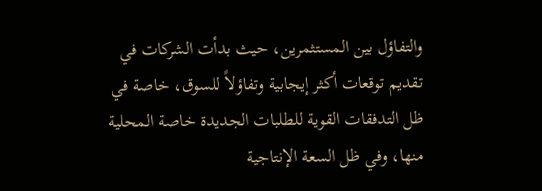والتفاؤل بين المستثمرين، حيث بدأت الشركات في تقديم توقعات أكثر إيجابية وتفاؤلاً للسوق، خاصة في ظل التدفقات القوية للطلبات الجديدة خاصة المحلية منها، وفي ظل السعة الإنتاجية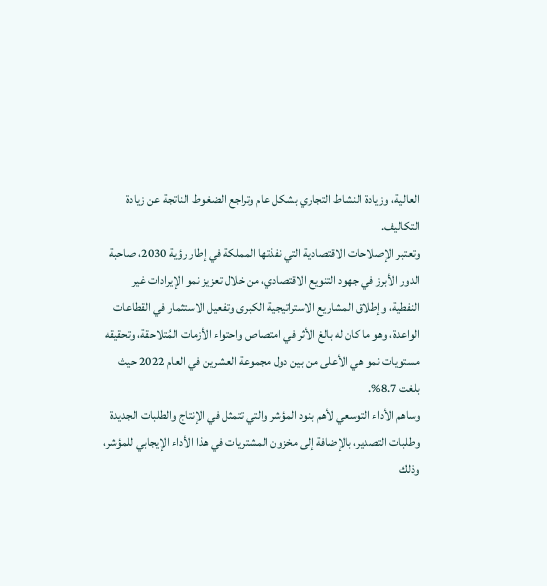العالية، وزيادة النشاط التجاري بشكل عام وتراجع الضغوط الناتجة عن زيادة التكاليف.
وتعتبر الإصلاحات الاقتصادية التي نفذتها المملكة في إطار رؤية 2030، صاحبة الدور الأبرز في جهود التنويع الاقتصادي، من خلال تعزيز نمو الإيرادات غير النفطية، وإطلاق المشاريع الاستراتيجية الكبرى وتفعيل الاستثمار في القطاعات الواعدة، وهو ما كان له بالغ الأثر في امتصاص واحتواء الأزمات المُتلاحقة، وتحقيقه مستويات نمو هي الأعلى من بين دول مجموعة العشرين في العام 2022 حيث بلغت 8.7%.
وساهم الأداء التوسعي لأهم بنود المؤشر والتي تتمثل في الإنتاج والطلبات الجديدة وطلبات التصدير، بالإضافة إلى مخزون المشتريات في هذا الأداء الإيجابي للمؤشر، وذلك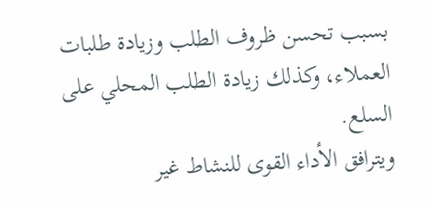بسبب تحسن ظروف الطلب وزيادة طلبات العملاء، وكذلك زيادة الطلب المحلي على السلع.
ويترافق الأداء القوى للنشاط غير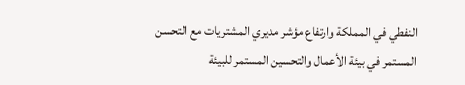النفطي في المملكة وارتفاع مؤشر مديري المشتريات مع التحسن المستمر في بيئة الأعمال والتحسين المستمر للبيئة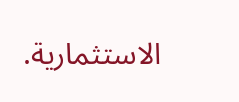الاستثمارية.